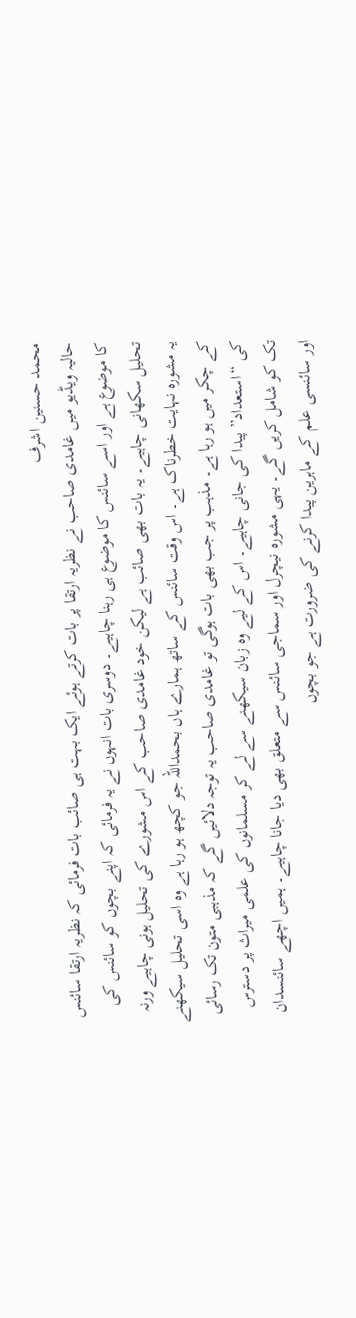محمد حسنین اشرف
حالیہ ویڈیو میں غامدی صاحب نے نظریہ ارتقا پر بات کرتے ہوئے ایک بہت ہی صائب بات فرمائی کہ نظریہ ارتقا سائنس کا موضوع ہے اور اسے سائنس کا موضوع ہی رہنا چاہیے۔ دوسری بات انہوں نے یہ فرمائی کہ اپنے بچوں کو سائنس کی تحلیل سکھانی چاہیے۔ یہ بات بھی صائب ہے لیکن خود غامدی صاحب کے اس مشورے کی تحلیل ہونی چاہیے ورنہ یہ مشورہ نہایت خطرناک ہے۔ اس وقت سائنس کے ساتھ ہمارے ہاں بحمداللہ جو کچھ ہو رہا ہے وہ اسی تحلیل سیکھنے کے چکر میں ہو رہا ہے۔ مذہب پر جب بھی بات ہوگی تو غامدی صاحب یہ توجہ دلائیں گے کہ مذہبی متون تک رسائی کی “استعداد” پیدا کی جانی چاہیے۔ اس کے لیے وہ زبان سیکھنے سے لے کر مسلمانوں کی علمی میراث پر دسترس تک کو شامل کریں گے۔ یہی مشورہ نیچرل اور سماجی سائنس سے متعلق بھی دیا جانا چاہیے۔ ہمیں اچھے سائنسدان اور سائنسی علم کے ماہرین پیدا کرنے کی ضرورت ہے جو بچوں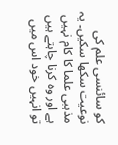کو سائنسی علم کی نوعیت سکھا سکیں۔ یہ مذہبی علما کا کام نہیں ہے اور وہ کرنا چاہتے ہیں تو انہیں خود اس میں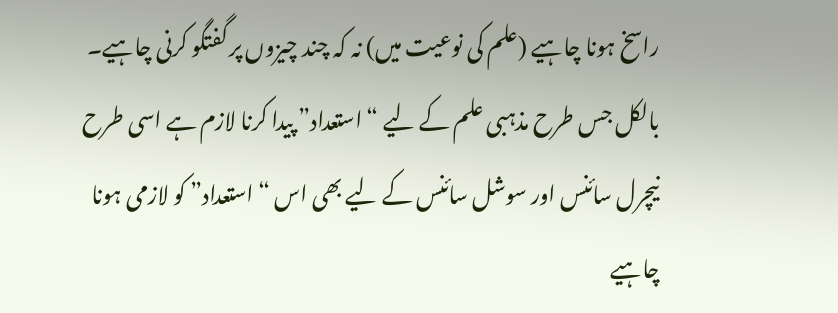راسخ ہونا چاہیے (علم کی نوعیت میں) نہ کہ چند چیزوں پر گفتگو کرنی چاہیے۔ بالکل جس طرح مذہبی علم کے لیے “استعداد” پیدا کرنا لازم ہے اسی طرح نیچرل سائنس اور سوشل سائنس کے لیے بھی اس “استعداد” کو لازمی ہونا چاہیے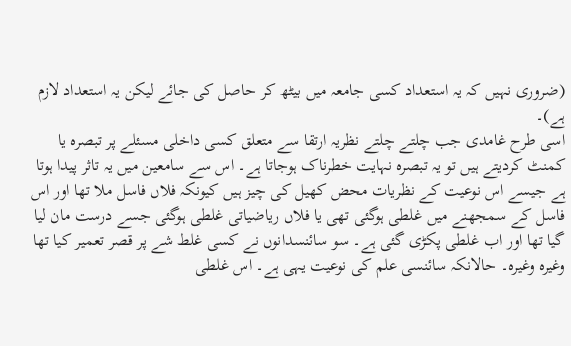(ضروری نہیں کہ یہ استعداد کسی جامعہ میں بیٹھ کر حاصل کی جائے لیکن یہ استعداد لازم ہے)۔
اسی طرح غامدی جب چلتے چلتے نظریہ ارتقا سے متعلق کسی داخلی مسئلے پر تبصرہ یا کمنٹ کردیتے ہیں تو یہ تبصرہ نہایت خطرناک ہوجاتا ہے۔ اس سے سامعین میں یہ تاثر پیدا ہوتا ہے جیسے اس نوعیت کے نظریات محض کھیل کی چیز ہیں کیونکہ فلاں فاسل ملا تھا اور اس فاسل کے سمجھنے میں غلطی ہوگئی تھی یا فلاں ریاضیاتی غلطی ہوگئی جسے درست مان لیا گیا تھا اور اب غلطی پکڑی گئی ہے۔ سو سائنسدانوں نے کسی غلط شے پر قصر تعمیر کیا تھا وغیرہ وغیرہ۔ حالانکہ سائنسی علم کی نوعیت یہی ہے۔ اس غلطی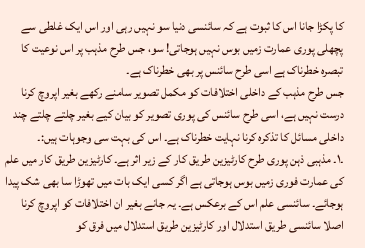کا پکڑا جانا اس کا ثبوت ہے کہ سائنسی دنیا سو نہیں رہی اور اس ایک غلطی سے پچھلی پوری عمارت زمیں بوس نہیں ہوجاتی! سو، جس طرح مذہب پر اس نوعیت کا تبصرہ خطرناک ہے اسی طرح سائنس پر بھی خطرناک ہے۔
جس طرح مذہب کے داخلی اختلافات کو مکمل تصویر سامنے رکھے بغیر اپروچ کرنا درست نہیں ہے، اسی طرح سائنس کی پوری تصویر کو بیان کیے بغیر چلتے چلتے چند داخلی مسائل کا تذکرہ کرنا نہایت خطرناک ہے۔ اس کی بہت سی وجوہات ہیں:۔
۔۱۔ مذہبی ذہن پوری طرح کارٹیزین طریق کار کے زیر اثر ہے۔ کارٹیزین طریق کار میں علم کی عمارت فوری زمیں بوس ہوجاتی ہے اگر کسی ایک بات میں تھوڑا سا بھی شک پیدا ہوجائے۔ سائنسی علم اس کے برعکس ہے۔ یہ جانے بغیر ان اختلافات کو اپروچ کرنا اصلا سائنسی طریق استدلال اور کارٹیزین طریق استدلال میں فرق کو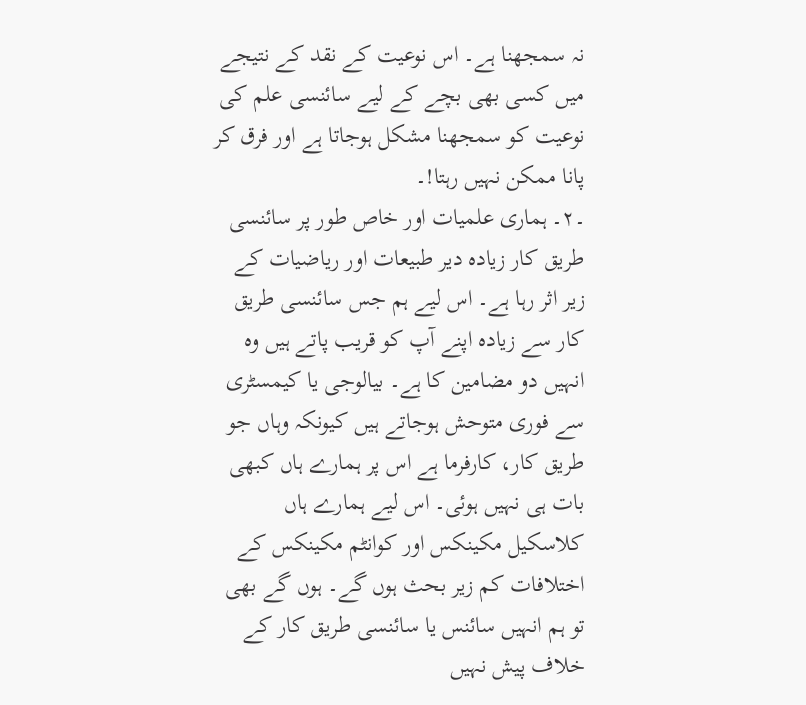نہ سمجھنا ہے۔ اس نوعیت کے نقد کے نتیجے میں کسی بھی بچے کے لیے سائنسی علم کی نوعیت کو سمجھنا مشکل ہوجاتا ہے اور فرق کر پانا ممکن نہیں رہتا!۔
۔۲۔ ہماری علمیات اور خاص طور پر سائنسی طریق کار زیادہ دیر طبیعات اور ریاضیات کے زیر اثر رہا ہے۔ اس لیے ہم جس سائنسی طریق کار سے زیادہ اپنے آپ کو قریب پاتے ہیں وہ انہیں دو مضامین کا ہے۔ بیالوجی یا کیمسٹری سے فوری متوحش ہوجاتے ہیں کیونکہ وہاں جو طریق کار، کارفرما ہے اس پر ہمارے ہاں کبھی بات ہی نہیں ہوئی۔ اس لیے ہمارے ہاں کلاسکیل مکینکس اور کوانٹم مکینکس کے اختلافات کم زیر بحث ہوں گے۔ ہوں گے بھی تو ہم انہیں سائنس یا سائنسی طریق کار کے خلاف پیش نہیں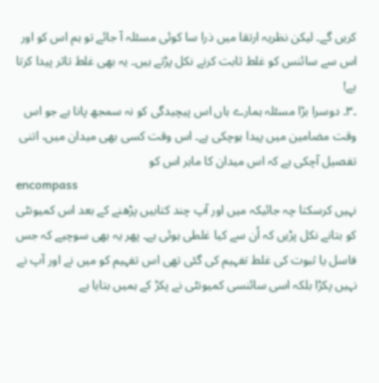کریں گے۔ لیکن نظریہ ارتقا میں ذرا سا کوئی مسئلہ آ جائے تو ہم اس کو اور اس سے سائنس کو غلط ثابت کرنے نکل پڑتے ہیں۔ یہ بھی غلط تاثر پیدا کرتا ہے!
۔۳۔ دوسرا بڑا مسئلہ ہمارے ہاں اس پیچیدگی کو نہ سمجھ پانا ہے جو اس وقت مضامین میں پیدا ہوچکی ہے۔ اس وقت کسی بھی میدان میں، اتنی تفصیل آچکی ہے کہ اس میدان کا ماہر اس کو
encompass
نہیں کرسکتا چہ جائیکہ میں اور آپ چند کتابیں پڑھنے کے بعد اس کمیونٹی کو بتانے نکل پڑیں کہ اُن سے کیا غلطی ہوئی ہے۔ پھر یہ بھی سوچیے کہ جس فاسل یا ثبوت کی غلط تفہیم کی گئی تھی اس تفہیم کو میں نے اور آپ نے نہیں پکڑا بلکہ اسی سائنسی کمیونٹی نے پکڑ کے ہمیں بتایا ہے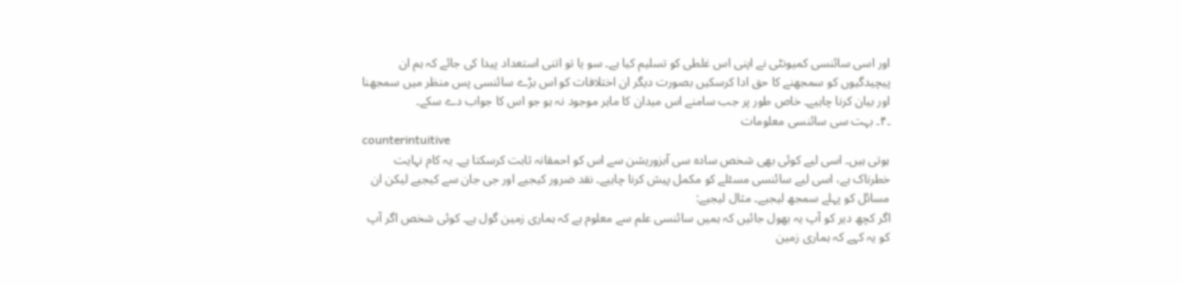اور اسی سائنسی کمیونٹی نے اپنی اس غلطی کو تسلیم کیا ہے۔ سو یا تو اتنی استعداد پیدا کی جائے کہ ہم ان پیچیدگیوں کو سمجھنے کا حق ادا کرسکیں بصورت دیگر ان اختلافات کو اس بڑے سائنسی پس منظر میں سمجھنا اور بیان کرنا چاہیے۔ خاص طور پر جب سامنے اس میدان کا ماہر موجود نہ ہو جو اس کا جواب دے سکے۔
۔۴۔ بہت سی سائنسی معلومات
counterintuitive
ہوتی ہیں۔ اسی لیے کوئی بھی شخص سادہ سی آبزوریشن سے اس کو احمقانہ ثابت کرسکتا ہے۔ یہ کام نہایت خطرناک ہے، اسی لیے سائنسی مسئلے کو مکمل پیش کرنا چاہیے۔ نقد ضرور کیجیے اور جی جان سے کیجیے لیکن ان مسائل کو پہلے سمجھ لیجیے۔ مثال لیجیے:
اگر کچھ دیر کو آپ یہ بھول جائیں کہ ہمیں سائنسی علم سے معلوم ہے کہ ہماری زمین گول ہے۔ کوئی شخص اگر آپ کو یہ کہے کہ ہماری زمین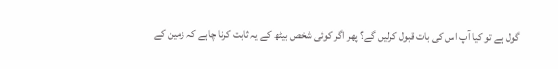گول ہے تو کیا آپ اس کی بات قبول کرلیں گے؟ پھر اگر کوئی شخص بیٹھ کے یہ ثابت کرنا چاہے کہ زمین کے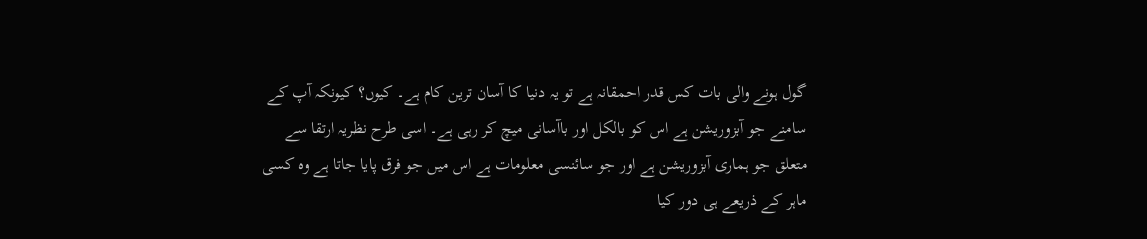گول ہونے والی بات کس قدر احمقانہ ہے تو یہ دنیا کا آسان ترین کام ہے۔ کیوں؟ کیونکہ آپ کے سامنے جو آبزوریشن ہے اس کو بالکل اور باآسانی میچ کر رہی ہے۔ اسی طرح نظریہ ارتقا سے متعلق جو ہماری آبزوریشن ہے اور جو سائنسی معلومات ہے اس میں جو فرق پایا جاتا ہے وہ کسی ماہر کے ذریعے ہی دور کیا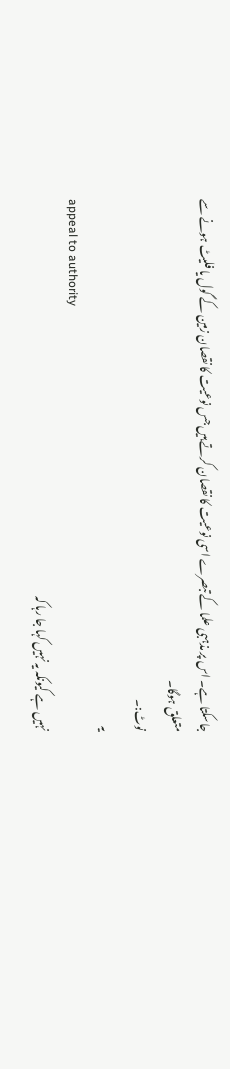جاسکتا ہے۔ اس پر مذہبی علما کے تبصرے اسی نوعیت کا نقصان کرتے ہیں جس نوعیت کا نقصان زمین کے گول یا فلیٹ ہونے سے متعلق ہوگا۔
نوٹ:۔
یہ
appeal to authority
نہیں ہے کیونکہ یہ نہیں کہا جا رہا کہ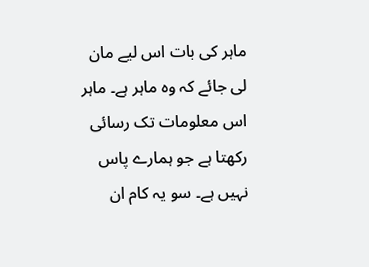ماہر کی بات اس لیے مان لی جائے کہ وہ ماہر ہے۔ ماہر اس معلومات تک رسائی رکھتا ہے جو ہمارے پاس نہیں ہے۔ سو یہ کام ان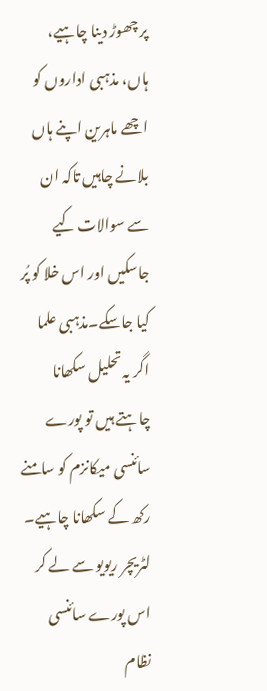پر چھوڑ دینا چاہیے، ہاں، مذہبی اداروں کو اچھے ماہرین اپنے ہاں بلانے چاہیں تاکہ ان سے سوالات کیے جاسکیں اور اس خلا کو پُر کیا جاسکے۔مذہبی علما اگر یہ تحلیل سکھانا چاہتے ہیں تو پورے سائنسی میکانزم کو سامنے رکھ کے سکھانا چاہیے۔ لٹریچر ریویو سے لے کر اس پورے سائنسی نظام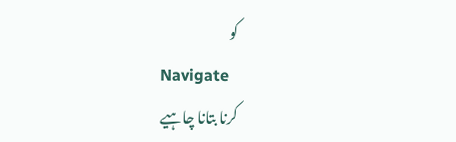کو
Navigate
کرنا بتانا چاہیے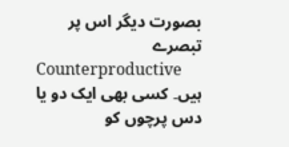بصورت دیگر اس پر تبصرے
Counterproductive
ہیں۔ کسی بھی ایک دو یا دس پرچوں کو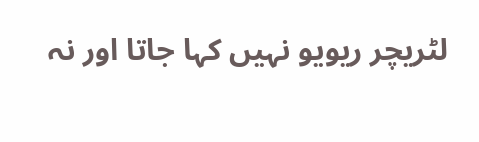لٹریچر ریویو نہیں کہا جاتا اور نہ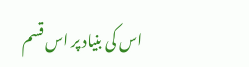اس کی بنیاد پر اس قسم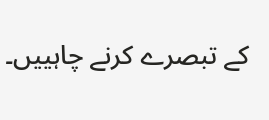کے تبصرے کرنے چاہییں۔